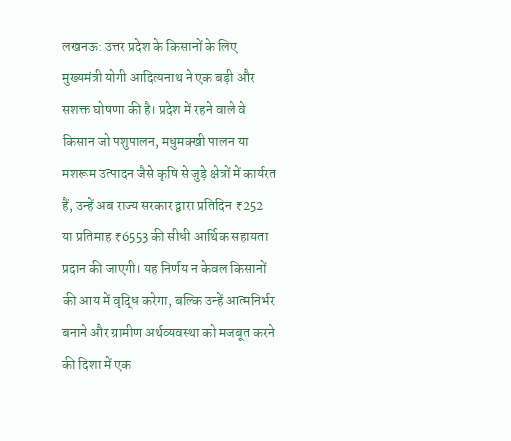लखनऊ: उत्तर प्रदेश के किसानों के लिए मुख्यमंत्री योगी आदित्यनाथ ने एक बड़ी और सशक्त घोषणा की है। प्रदेश में रहने वाले वे किसान जो पशुपालन, मधुमक्खी पालन या मशरूम उत्पादन जैसे कृषि से जुड़े क्षेत्रों में कार्यरत हैं, उन्हें अब राज्य सरकार द्वारा प्रतिदिन ₹252 या प्रतिमाह ₹6553 की सीधी आर्थिक सहायता प्रदान की जाएगी। यह निर्णय न केवल किसानों की आय में वृद्धि करेगा, बल्कि उन्हें आत्मनिर्भर बनाने और ग्रामीण अर्थव्यवस्था को मजबूत करने की दिशा में एक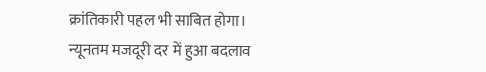क्रांतिकारी पहल भी साबित होगा।
न्यूनतम मजदूरी दर में हुआ बदलाव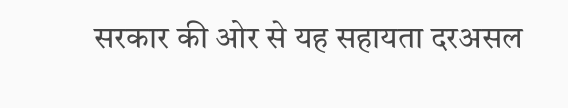सरकार की ओर से यह सहायता दरअसल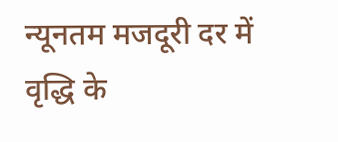न्यूनतम मजदूरी दर में वृद्धि के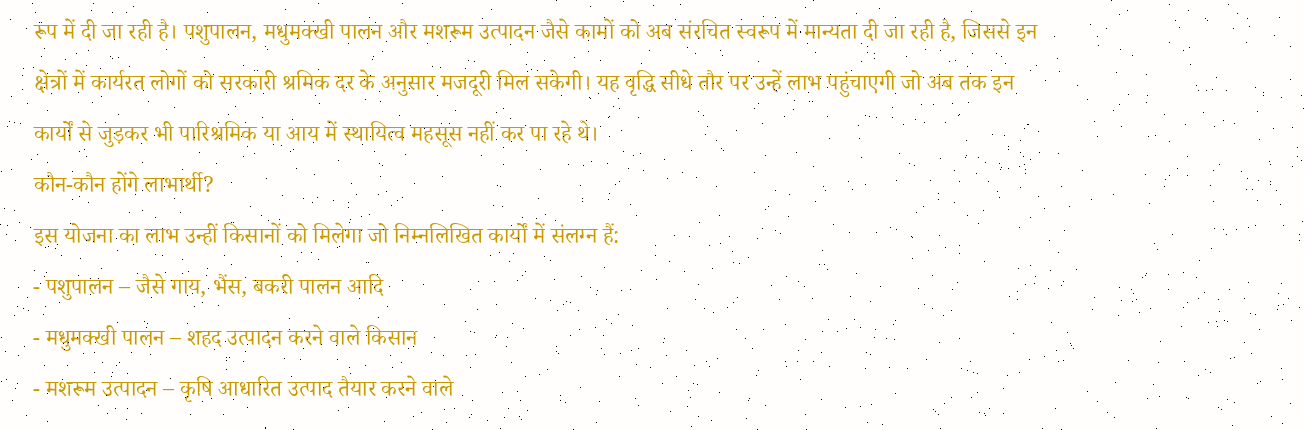रूप में दी जा रही है। पशुपालन, मधुमक्खी पालन और मशरूम उत्पादन जैसे कामों को अब संरचित स्वरूप में मान्यता दी जा रही है, जिससे इन क्षेत्रों में कार्यरत लोगों को सरकारी श्रमिक दर के अनुसार मजदूरी मिल सकेगी। यह वृद्धि सीधे तौर पर उन्हें लाभ पहुंचाएगी जो अब तक इन कार्यों से जुड़कर भी पारिश्रमिक या आय में स्थायित्व महसूस नहीं कर पा रहे थे।
कौन-कौन होंगे लाभार्थी?
इस योजना का लाभ उन्हीं किसानों को मिलेगा जो निम्नलिखित कार्यों में संलग्न हैं:
- पशुपालन – जैसे गाय, भैंस, बकरी पालन आदि
- मधुमक्खी पालन – शहद उत्पादन करने वाले किसान
- मशरूम उत्पादन – कृषि आधारित उत्पाद तैयार करने वाले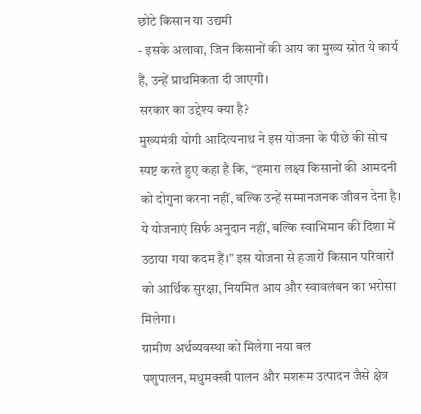छोटे किसान या उद्यमी
- इसके अलावा, जिन किसानों की आय का मुख्य स्रोत ये कार्य हैं, उन्हें प्राथमिकता दी जाएगी।
सरकार का उद्देश्य क्या है?
मुख्यमंत्री योगी आदित्यनाथ ने इस योजना के पीछे की सोच स्पष्ट करते हुए कहा है कि, “हमारा लक्ष्य किसानों की आमदनी को दोगुना करना नहीं, बल्कि उन्हें सम्मानजनक जीवन देना है। ये योजनाएं सिर्फ अनुदान नहीं, बल्कि स्वाभिमान की दिशा में उठाया गया कदम हैं।” इस योजना से हजारों किसान परिवारों को आर्थिक सुरक्षा, नियमित आय और स्वावलंबन का भरोसा मिलेगा।
ग्रामीण अर्थव्यवस्था को मिलेगा नया बल
पशुपालन, मधुमक्खी पालन और मशरूम उत्पादन जैसे क्षेत्र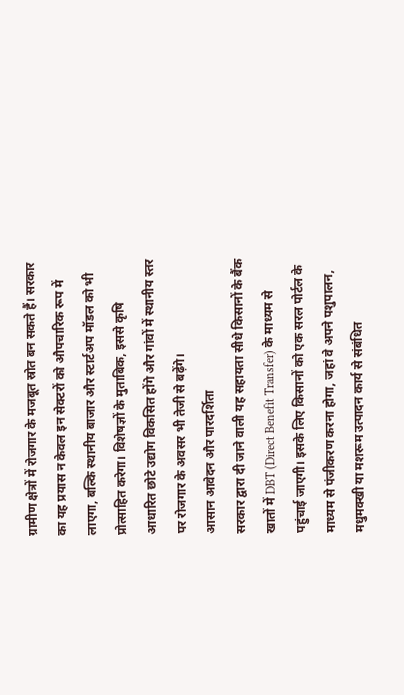ग्रामीण क्षेत्रों में रोजगार के मजबूत स्रोत बन सकते हैं। सरकार का यह प्रयास न केवल इन सेक्टरों को औपचारिक रूप में लाएगा, बल्कि स्थानीय बाजार और स्टार्टअप मॉडल को भी प्रोत्साहित करेगा। विशेषज्ञों के मुताबिक, इससे कृषि आधारित छोटे उद्योग विकसित होंगे और गांवों में स्थानीय स्तर पर रोजगार के अवसर भी तेजी से बढ़ेंगे।
आसान आवेदन और पारदर्शिता
सरकार द्वारा दी जाने वाली यह सहायता सीधे किसानों के बैंक खातों में DBT (Direct Benefit Transfer) के माध्यम से पहुंचाई जाएगी। इसके लिए किसानों को एक सरल पोर्टल के माध्यम से पंजीकरण करना होगा, जहां वे अपने पशुपालन, मधुमक्खी या मशरूम उत्पादन कार्य से संबंधित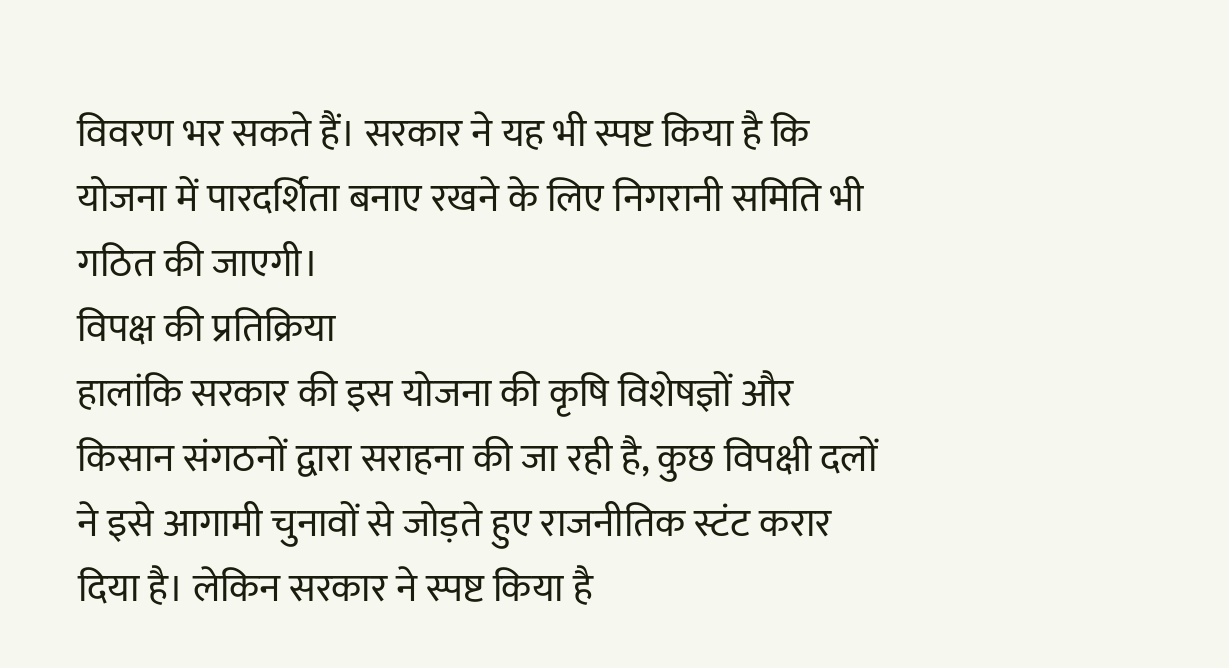विवरण भर सकते हैं। सरकार ने यह भी स्पष्ट किया है कि योजना में पारदर्शिता बनाए रखने के लिए निगरानी समिति भी गठित की जाएगी।
विपक्ष की प्रतिक्रिया
हालांकि सरकार की इस योजना की कृषि विशेषज्ञों और किसान संगठनों द्वारा सराहना की जा रही है, कुछ विपक्षी दलों ने इसे आगामी चुनावों से जोड़ते हुए राजनीतिक स्टंट करार दिया है। लेकिन सरकार ने स्पष्ट किया है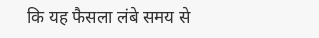कि यह फैसला लंबे समय से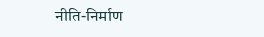नीति-निर्माण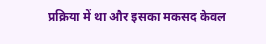प्रक्रिया में था और इसका मकसद केवल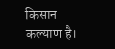किसान कल्याण है।